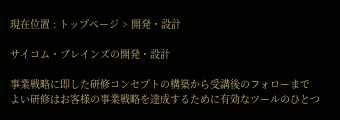現在位置 : トップページ > 開発・設計

サイコム・ブレインズの開発・設計

事業戦略に即した研修コンセプトの構築から受講後のフォローまで
よい研修はお客様の事業戦略を達成するために有効なツールのひとつ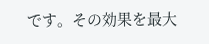です。その効果を最大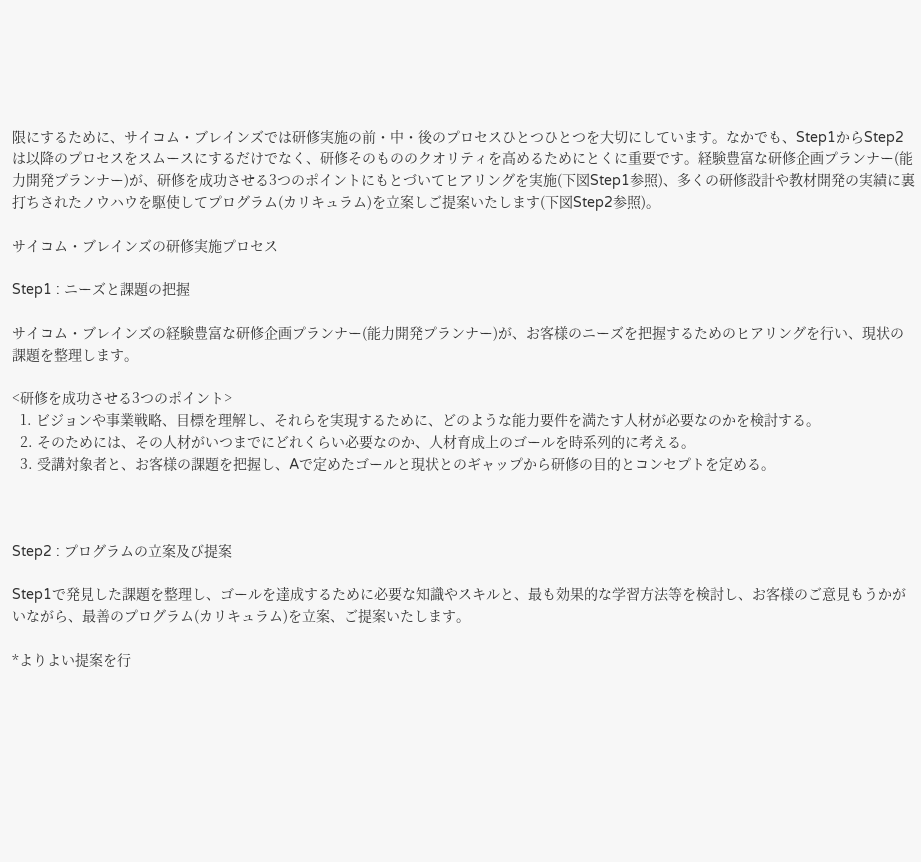限にするために、サイコム・ブレインズでは研修実施の前・中・後のプロセスひとつひとつを大切にしています。なかでも、Step1からStep2は以降のプロセスをスムースにするだけでなく、研修そのもののクオリティを高めるためにとくに重要です。経験豊富な研修企画プランナー(能力開発プランナー)が、研修を成功させる3つのポイントにもとづいてヒアリングを実施(下図Step1参照)、多くの研修設計や教材開発の実績に裏打ちされたノウハウを駆使してプログラム(カリキュラム)を立案しご提案いたします(下図Step2参照)。

サイコム・ブレインズの研修実施プロセス

Step1 : ニーズと課題の把握

サイコム・ブレインズの経験豊富な研修企画プランナー(能力開発プランナー)が、お客様のニーズを把握するためのヒアリングを行い、現状の課題を整理します。

<研修を成功させる3つのポイント>
  1. ビジョンや事業戦略、目標を理解し、それらを実現するために、どのような能力要件を満たす人材が必要なのかを検討する。
  2. そのためには、その人材がいつまでにどれくらい必要なのか、人材育成上のゴールを時系列的に考える。
  3. 受講対象者と、お客様の課題を把握し、Aで定めたゴールと現状とのギャップから研修の目的とコンセプトを定める。



Step2 : プログラムの立案及び提案

Step1で発見した課題を整理し、ゴールを達成するために必要な知識やスキルと、最も効果的な学習方法等を検討し、お客様のご意見もうかがいながら、最善のプログラム(カリキュラム)を立案、ご提案いたします。

*よりよい提案を行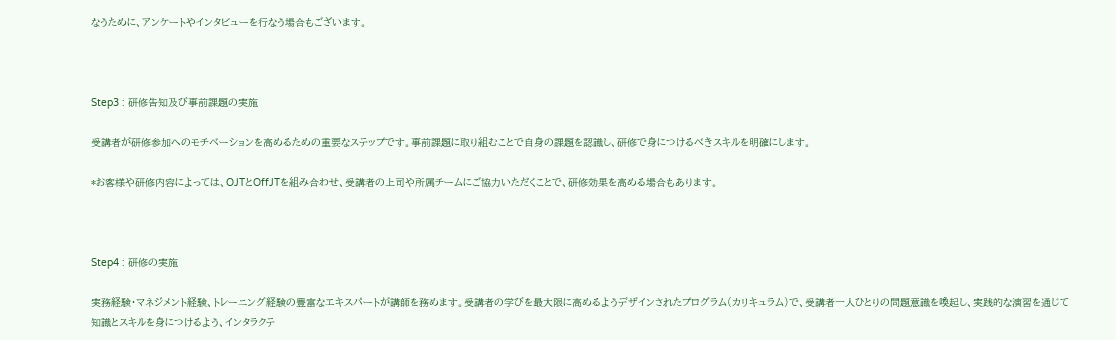なうために、アンケートやインタビューを行なう場合もございます。



Step3 : 研修告知及び事前課題の実施

受講者が研修参加へのモチベーションを高めるための重要なステップです。事前課題に取り組むことで自身の課題を認識し、研修で身につけるべきスキルを明確にします。

*お客様や研修内容によっては、OJTとOffJTを組み合わせ、受講者の上司や所属チームにご協力いただくことで、研修効果を高める場合もあります。



Step4 : 研修の実施

実務経験・マネジメント経験、トレーニング経験の豊富なエキスパートが講師を務めます。受講者の学びを最大限に高めるようデザインされたプログラム(カリキュラム)で、受講者一人ひとりの問題意識を喚起し、実践的な演習を通じて知識とスキルを身につけるよう、インタラクテ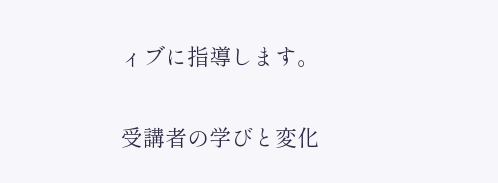ィブに指導します。

受講者の学びと変化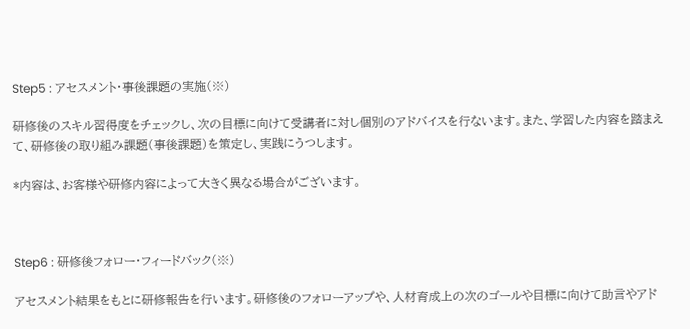Step5 : アセスメント・事後課題の実施(※)

研修後のスキル習得度をチェックし、次の目標に向けて受講者に対し個別のアドバイスを行ないます。また、学習した内容を踏まえて、研修後の取り組み課題(事後課題)を策定し、実践にうつします。

*内容は、お客様や研修内容によって大きく異なる場合がございます。



Step6 : 研修後フォロー・フィードバック(※)

アセスメント結果をもとに研修報告を行います。研修後のフォローアップや、人材育成上の次のゴールや目標に向けて助言やアド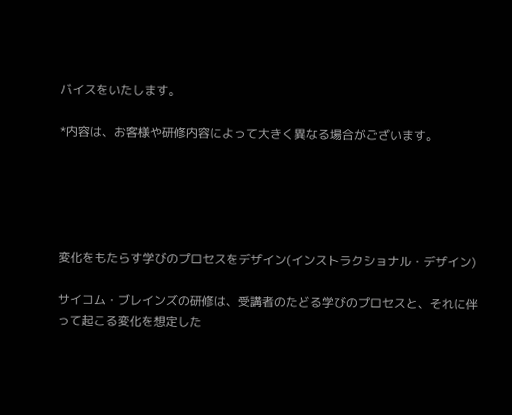バイスをいたします。

*内容は、お客様や研修内容によって大きく異なる場合がございます。





変化をもたらす学びのプロセスをデザイン(インストラクショナル・デザイン)

サイコム・ブレインズの研修は、受講者のたどる学びのプロセスと、それに伴って起こる変化を想定した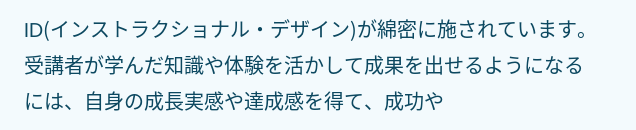ID(インストラクショナル・デザイン)が綿密に施されています。
受講者が学んだ知識や体験を活かして成果を出せるようになるには、自身の成長実感や達成感を得て、成功や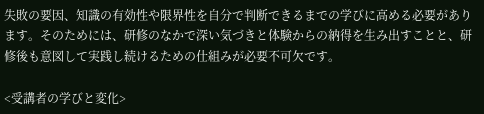失敗の要因、知識の有効性や限界性を自分で判断できるまでの学びに高める必要があります。そのためには、研修のなかで深い気づきと体験からの納得を生み出すことと、研修後も意図して実践し続けるための仕組みが必要不可欠です。

<受講者の学びと変化>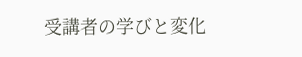受講者の学びと変化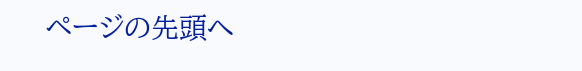ページの先頭へ